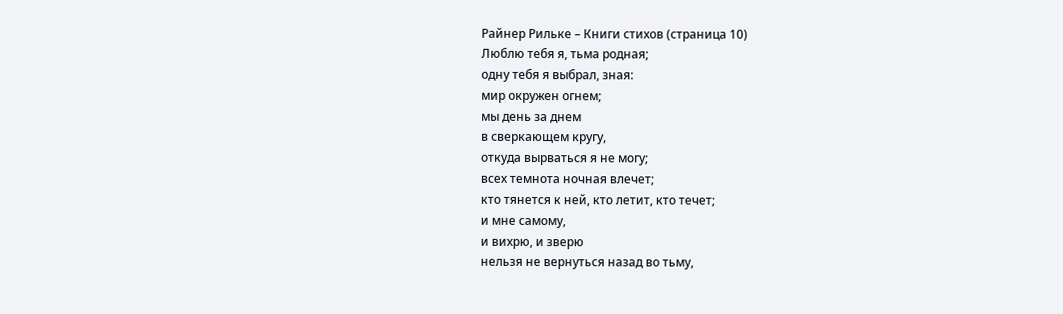Райнер Рильке – Книги стихов (страница 10)
Люблю тебя я, тьма родная;
одну тебя я выбрал, зная:
мир окружен огнем;
мы день за днем
в сверкающем кругу,
откуда вырваться я не могу;
всех темнота ночная влечет;
кто тянется к ней, кто летит, кто течет;
и мне самому,
и вихрю, и зверю
нельзя не вернуться назад во тьму,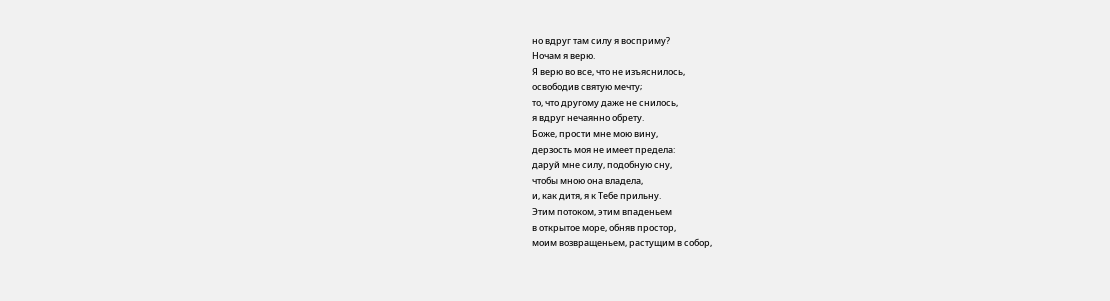но вдруг там силу я восприму?
Ночам я верю.
Я верю во все, что не изъяснилось,
освободив святую мечту;
то, что другому даже не снилось,
я вдруг нечаянно обрету.
Боже, прости мне мою вину,
дерзость моя не имеет предела:
даруй мне силу, подобную сну,
чтобы мною она владела,
и, как дитя, я к Тебе прильну.
Этим потоком, этим впаденьем
в открытое море, обняв простор,
моим возвращеньем, растущим в собор,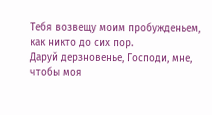Тебя возвещу моим пробужденьем,
как никто до сих пор.
Даруй дерзновенье, Господи, мне,
чтобы моя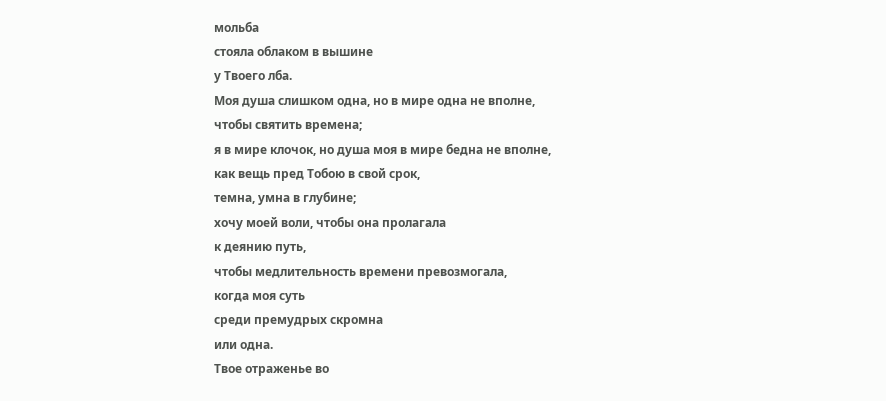мольба
стояла облаком в вышине
у Твоего лба.
Моя душа слишком одна, но в мире одна не вполне,
чтобы святить времена;
я в мире клочок, но душа моя в мире бедна не вполне,
как вещь пред Тобою в свой срок,
темна, умна в глубине;
хочу моей воли, чтобы она пролагала
к деянию путь,
чтобы медлительность времени превозмогала,
когда моя суть
среди премудрых скромна
или одна.
Твое отраженье во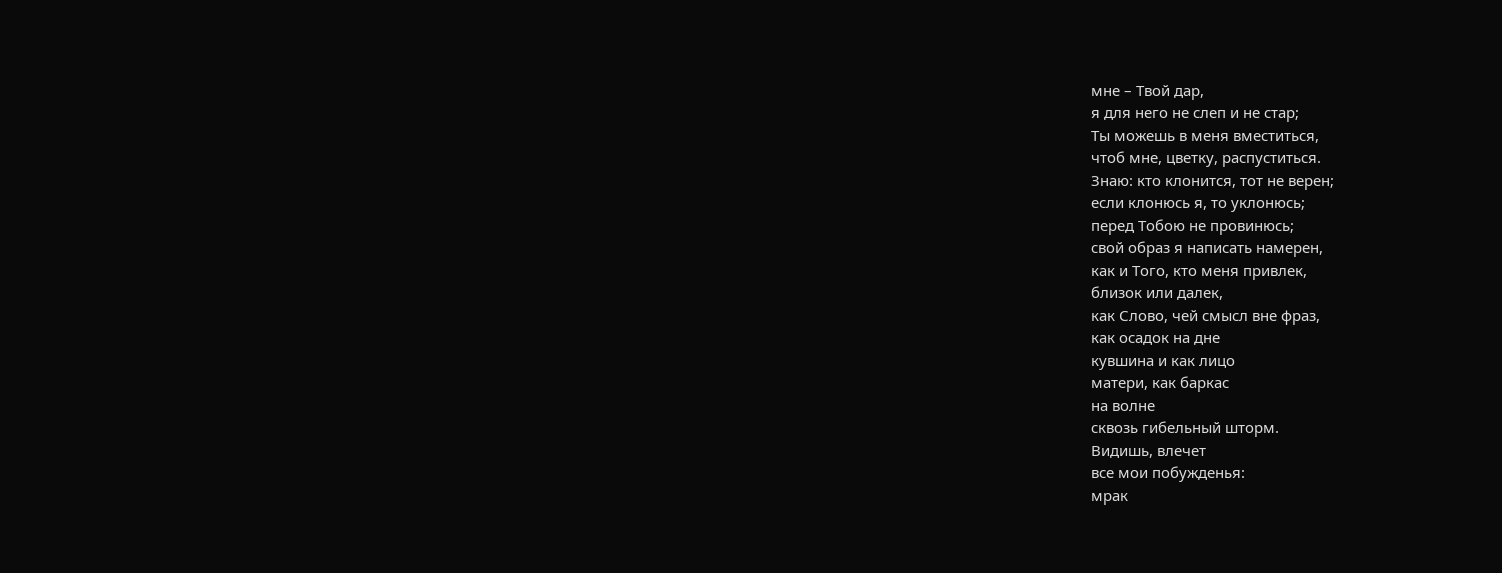мне – Твой дар,
я для него не слеп и не стар;
Ты можешь в меня вместиться,
чтоб мне, цветку, распуститься.
Знаю: кто клонится, тот не верен;
если клонюсь я, то уклонюсь;
перед Тобою не провинюсь;
свой образ я написать намерен,
как и Того, кто меня привлек,
близок или далек,
как Слово, чей смысл вне фраз,
как осадок на дне
кувшина и как лицо
матери, как баркас
на волне
сквозь гибельный шторм.
Видишь, влечет
все мои побужденья:
мрак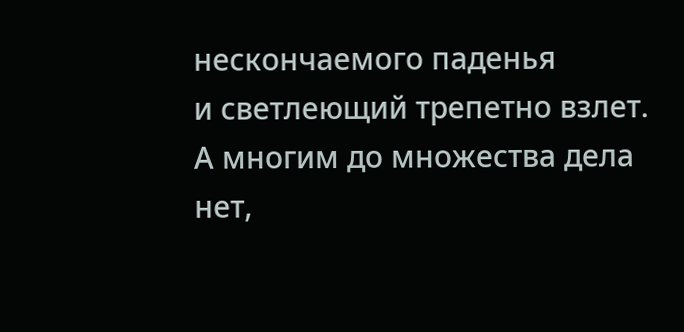нескончаемого паденья
и светлеющий трепетно взлет.
А многим до множества дела нет,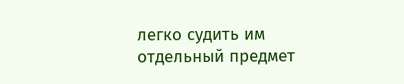легко судить им отдельный предмет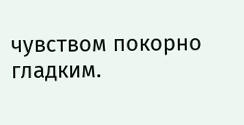чувством покорно гладким.